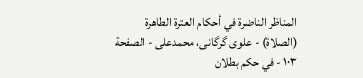المناظر الناضرة في أحکام العترة الطاهرة (الصلاة) - علوی گرگانی، محمدعلی - الصفحة ١٠٣ - في حكم بطلان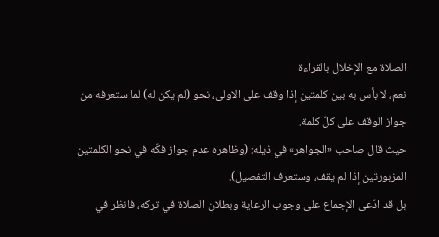الصلاة مع الإخلال بالقراءة
نعم، لا بأس به بين كلمتين إذا وقف على الاولى، نحو (لم يكن له) لما ستعرفه من جواز الوقف على كلّ كلمة.
حيث قال صاحب «الجواهر» في ذيله: (وظاهره عدم جواز فكّه في نحو الكلمتين المزبورتين إذا لم يقف، وستعرف التفصيل).
بل قد ادّعى الإجماع على وجوب الرعاية وبطلان الصلاة في تركه، فانظر في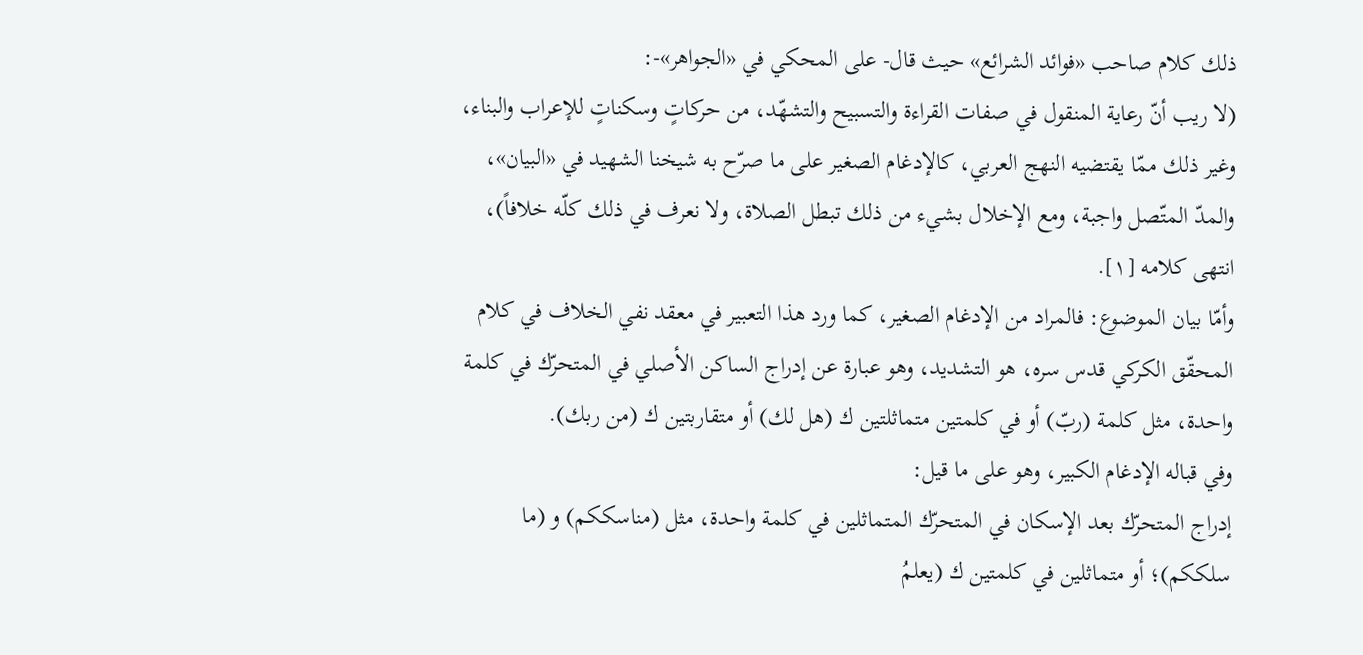ذلك كلام صاحب «فوائد الشرائع» حيث قال- على المحكي في «الجواهر»-:
(لا ريب أنّ رعاية المنقول في صفات القراءة والتسبيح والتشهّد، من حركاتٍ وسكناتٍ للإعراب والبناء، وغير ذلك ممّا يقتضيه النهج العربي، كالإدغام الصغير على ما صرّح به شيخنا الشهيد في «البيان»، والمدّ المتّصل واجبة، ومع الإخلال بشيء من ذلك تبطل الصلاة، ولا نعرف في ذلك كلّه خلافاً)، انتهى كلامه [١].
وأمّا بيان الموضوع: فالمراد من الإدغام الصغير، كما ورد هذا التعبير في معقد نفي الخلاف في كلام المحقّق الكركي قدس سره، هو التشديد، وهو عبارة عن إدراج الساكن الأصلي في المتحرّك في كلمة واحدة، مثل كلمة (ربّ) أو في كلمتين متماثلتين ك (هل لك) أو متقاربتين ك (من ربك).
وفي قباله الإدغام الكبير، وهو على ما قيل:
إدراج المتحرّك بعد الإسكان في المتحرّك المتماثلين في كلمة واحدة، مثل (مناسككم) و (ما سلككم)؛ أو متماثلين في كلمتين ك (يعلمُ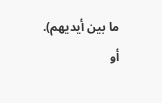ما بين أيديهم).
أو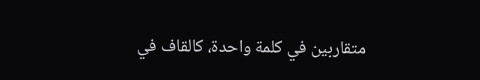متقاربين في كلمة واحدة، كالقاف في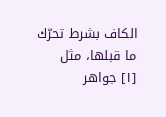الكاف بشرط تحرّك ما قبلها، مثل
[١] جواهر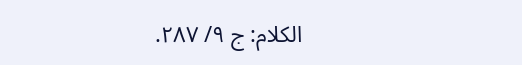الكلام: ج ٩/ ٢٨٧.